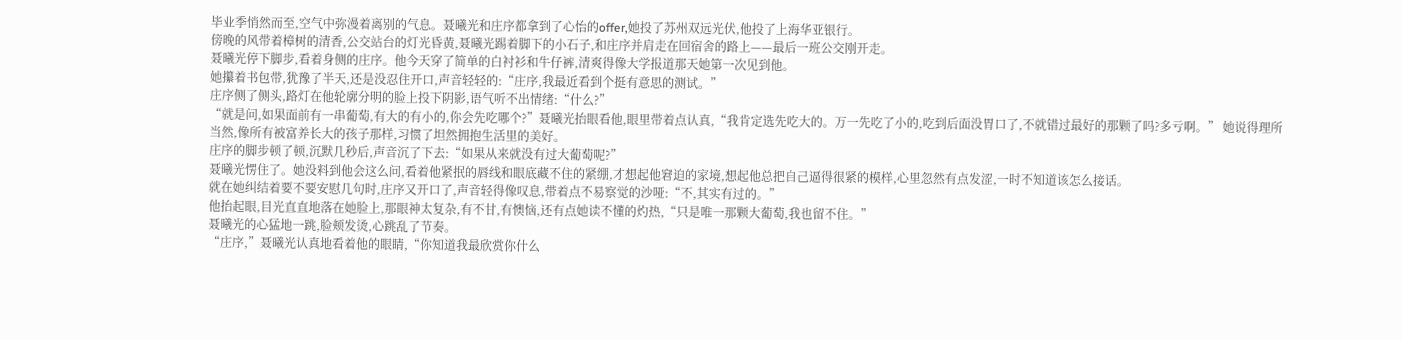毕业季悄然而至,空气中弥漫着离别的气息。聂曦光和庄序都拿到了心怡的offer,她投了苏州双远光伏,他投了上海华亚银行。
傍晚的风带着樟树的清香,公交站台的灯光昏黄,聂曦光踢着脚下的小石子,和庄序并肩走在回宿舍的路上——最后一班公交刚开走。
聂曦光停下脚步,看着身侧的庄序。他今天穿了简单的白衬衫和牛仔裤,清爽得像大学报道那天她第一次见到他。
她攥着书包带,犹豫了半天,还是没忍住开口,声音轻轻的:“庄序,我最近看到个挺有意思的测试。”
庄序侧了侧头,路灯在他轮廓分明的脸上投下阴影,语气听不出情绪:“什么?”
“就是问,如果面前有一串葡萄,有大的有小的,你会先吃哪个?”聂曦光抬眼看他,眼里带着点认真,“我肯定选先吃大的。万一先吃了小的,吃到后面没胃口了,不就错过最好的那颗了吗?多亏啊。” 她说得理所当然,像所有被富养长大的孩子那样,习惯了坦然拥抱生活里的美好。
庄序的脚步顿了顿,沉默几秒后,声音沉了下去:“如果从来就没有过大葡萄呢?”
聂曦光愣住了。她没料到他会这么问,看着他紧抿的唇线和眼底藏不住的紧绷,才想起他窘迫的家境,想起他总把自己逼得很紧的模样,心里忽然有点发涩,一时不知道该怎么接话。
就在她纠结着要不要安慰几句时,庄序又开口了,声音轻得像叹息,带着点不易察觉的沙哑:“不,其实有过的。”
他抬起眼,目光直直地落在她脸上,那眼神太复杂,有不甘,有懊恼,还有点她读不懂的灼热,“只是唯一那颗大葡萄,我也留不住。”
聂曦光的心猛地一跳,脸颊发烫,心跳乱了节奏。
“庄序,”聂曦光认真地看着他的眼睛,“你知道我最欣赏你什么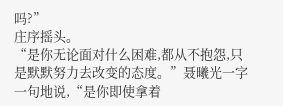吗?”
庄序摇头。
“是你无论面对什么困难,都从不抱怨,只是默默努力去改变的态度。”聂曦光一字一句地说,“是你即使拿着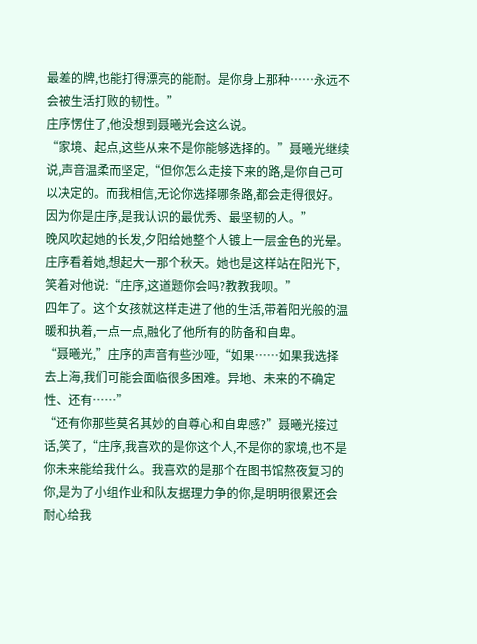最差的牌,也能打得漂亮的能耐。是你身上那种……永远不会被生活打败的韧性。”
庄序愣住了,他没想到聂曦光会这么说。
“家境、起点,这些从来不是你能够选择的。”聂曦光继续说,声音温柔而坚定,“但你怎么走接下来的路,是你自己可以决定的。而我相信,无论你选择哪条路,都会走得很好。因为你是庄序,是我认识的最优秀、最坚韧的人。”
晚风吹起她的长发,夕阳给她整个人镀上一层金色的光晕。庄序看着她,想起大一那个秋天。她也是这样站在阳光下,笑着对他说:“庄序,这道题你会吗?教教我呗。”
四年了。这个女孩就这样走进了他的生活,带着阳光般的温暖和执着,一点一点,融化了他所有的防备和自卑。
“聂曦光,”庄序的声音有些沙哑,“如果……如果我选择去上海,我们可能会面临很多困难。异地、未来的不确定性、还有……”
“还有你那些莫名其妙的自尊心和自卑感?”聂曦光接过话,笑了,“庄序,我喜欢的是你这个人,不是你的家境,也不是你未来能给我什么。我喜欢的是那个在图书馆熬夜复习的你,是为了小组作业和队友据理力争的你,是明明很累还会耐心给我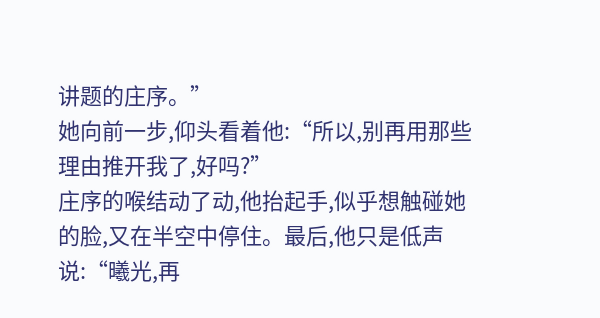讲题的庄序。”
她向前一步,仰头看着他:“所以,别再用那些理由推开我了,好吗?”
庄序的喉结动了动,他抬起手,似乎想触碰她的脸,又在半空中停住。最后,他只是低声说:“曦光,再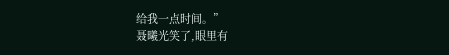给我一点时间。”
聂曦光笑了,眼里有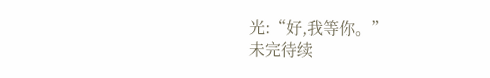光:“好,我等你。”
未完待续